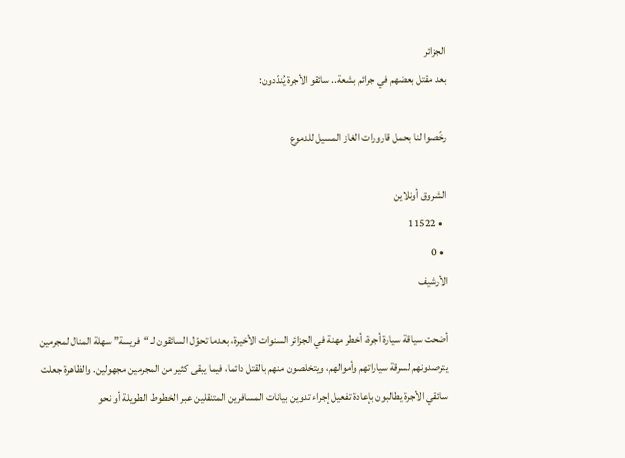الجزائر
بعد مقتل بعضهم في جرائم بشعة.. سائقو الأجرة يُندّدون:

رخّصوا لنا بحمل قارورات الغاز المسيل للدموع

الشروق أونلاين
  • 11522
  • 0
الأرشيف

أضحت سياقة سيارة أجرة، أخطر مهنة في الجزائر السنوات الأخيرة، بعدما تحوّل السائقون لـ “فريسة” سهلة المنال لمجرمين يترصدونهم لسرقة سياراتهم وأموالهم، ويتخلصون منهم بالقتل دائما، فيما يبقى كثير من المجرمين مجهولين. والظاهرة جعلت سائقي الأجرة يطالبون بإعادة تفعيل إجراء تدوين بيانات المسافرين المتنقلين عبر الخطوط الطويلة أو نحو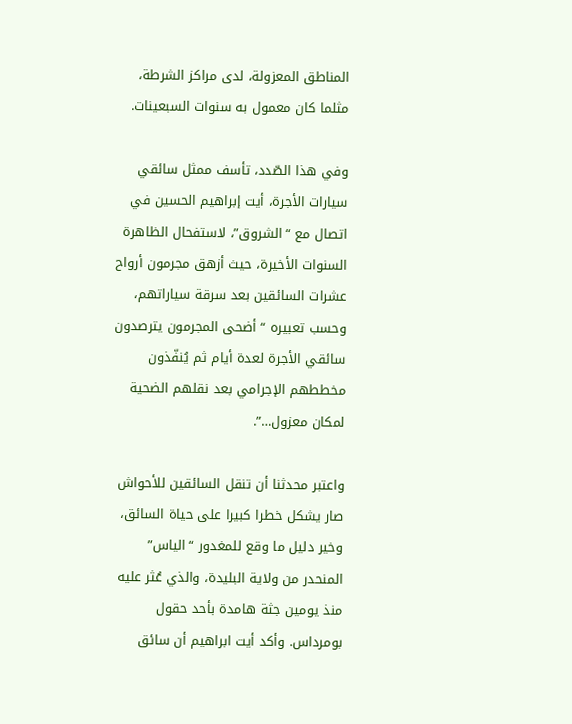المناطق المعزولة، لدى مراكز الشرطة، مثلما كان معمول به سنوات السبعينات.

وفي هذا الصّدد، تأسف ممثل سائقي سيارات الأجرة، أيت إبراهيم الحسين في اتصال مع “الشروق”، لاستفحال الظاهرة السنوات الأخيرة، حيث أزهق مجرمون أرواح عشرات السائقين بعد سرقة سياراتهم، وحسب تعبيره “أضحى المجرمون يترصدون سائقي الأجرة لعدة أيام ثم يُنفّذون مخططهم الإجرامي بعد نقلهم الضحية لمكان معزول…”.

واعتبر محدثنا أن تنقل السائقين للأحواش صار يشكل خطرا كبيرا على حياة السائق، وخير دليل ما وقع للمغدور “الياس” المنحدر من ولاية البليدة، والذي عُثر عليه منذ يومين جثة هامدة بأحد حقول بومرداس. وأكد أيت ابراهيم أن سائق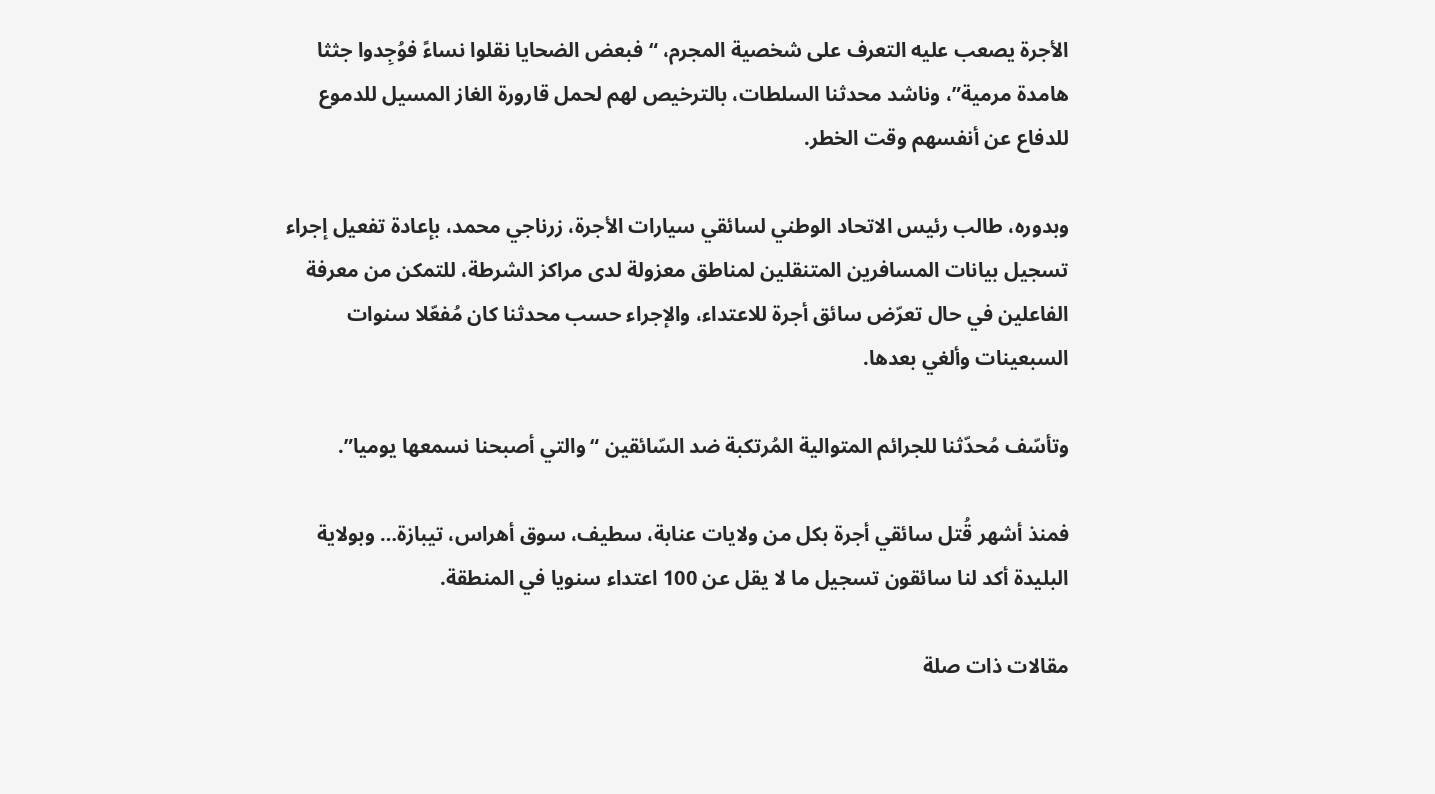الأجرة يصعب عليه التعرف على شخصية المجرم، “فبعض الضحايا نقلوا نساءً فوُجِدوا جثثا هامدة مرمية”، وناشد محدثنا السلطات، بالترخيص لهم لحمل قارورة الغاز المسيل للدموع للدفاع عن أنفسهم وقت الخطر.

وبدوره، طالب رئيس الاتحاد الوطني لسائقي سيارات الأجرة، زرناجي محمد، بإعادة تفعيل إجراء تسجيل بيانات المسافرين المتنقلين لمناطق معزولة لدى مراكز الشرطة، للتمكن من معرفة الفاعلين في حال تعرّض سائق أجرة للاعتداء، والإجراء حسب محدثنا كان مُفعّلا سنوات السبعينات وألغي بعدها.

وتأسّف مُحدّثنا للجرائم المتوالية المُرتكبة ضد السّائقين “والتي أصبحنا نسمعها يوميا”.

فمنذ أشهر قُتل سائقي أجرة بكل من ولايات عنابة، سطيف، سوق أهراس، تيبازة… وبولاية البليدة أكد لنا سائقون تسجيل ما لا يقل عن 100 اعتداء سنويا في المنطقة.

مقالات ذات صلة